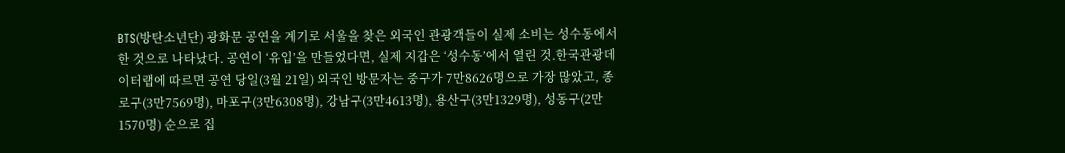BTS(방탄소년단) 광화문 공연을 계기로 서울을 찾은 외국인 관광객들이 실제 소비는 성수동에서 한 것으로 나타났다. 공연이 ‘유입’을 만들었다면, 실제 지갑은 ‘성수동’에서 열린 것.한국관광데이터랩에 따르면 공연 당일(3월 21일) 외국인 방문자는 중구가 7만8626명으로 가장 많았고, 종로구(3만7569명), 마포구(3만6308명), 강남구(3만4613명), 용산구(3만1329명), 성동구(2만1570명) 순으로 집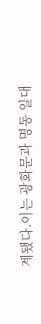계됐다.이는 광화문과 명동 일대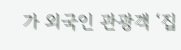가 외국인 관광객 ‘집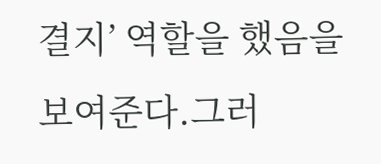결지’ 역할을 했음을 보여준다.그러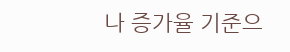나 증가율 기준으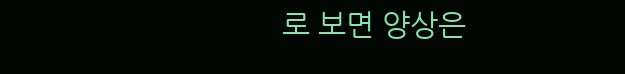로 보면 양상은